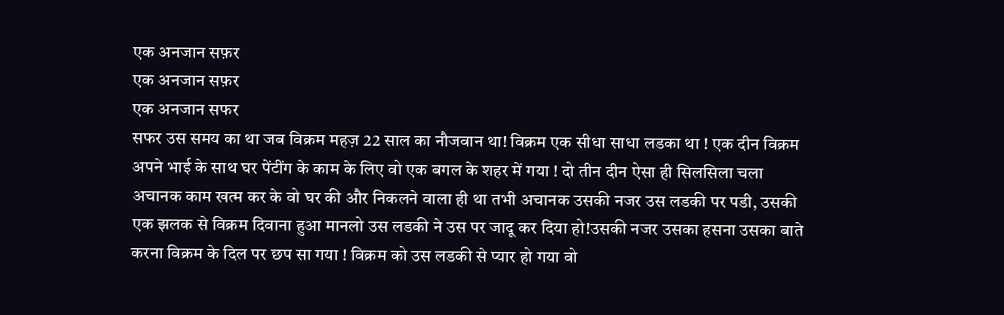एक अनजान सफ़र
एक अनजान सफ़र
एक अनजान सफर
सफर उस समय का था जब विक्रम महज़ 22 साल का नौजवान था! विक्रम एक सीधा साधा लडका था ! एक दीन विक्रम अपने भाई के साथ घर पेंटींग के काम के लिए वो एक बगल के शहर में गया ! दो तीन दीन ऐसा ही सिलसिला चला अचानक काम खत्म कर के वो घर की और निकलने वाला ही था तभी अचानक उसकी नजर उस लडकी पर पडी, उसकी एक झलक से विक्रम दिवाना हुआ मानलो उस लडकी ने उस पर जादू कर दिया हो!उसकी नजर उसका हसना उसका बाते करना विक्रम के दिल पर छप सा गया ! विक्रम को उस लडकी से प्यार हो गया वो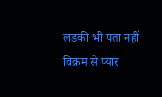लडकी भी पता नहीं विक्रम से प्यार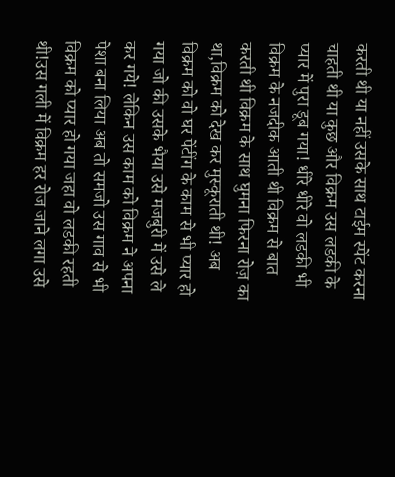करती थी या नहीं उसके साथ टाईम स्पेंट करना चाहती थी या कुछ और विक्रम उस लडकी के प्यार में पुरा डूब गया! धीरे धीरे वो लडकी भी विक्रम के नजदीक आती थी विक्रम से बात करती थी विक्रम के साथ घुमना फिरना रोज़ का था,विक्रम को देख कर मुस्कूराती थी! अब विक्रम को वो घर पेंटींग के काम से भी प्यार हो गया जो की उसके भैया उसे मजबुरी में उसे ले कर गये! लेकिन उस काम को विक्रम ने अपना पेशा बना लिया अब तो समजो उस गाव से भी विक्रम को प्यार हो गया जहा वो लडकी रहती थी!उस गली में विक्रम हर रोज जाने लगा उसे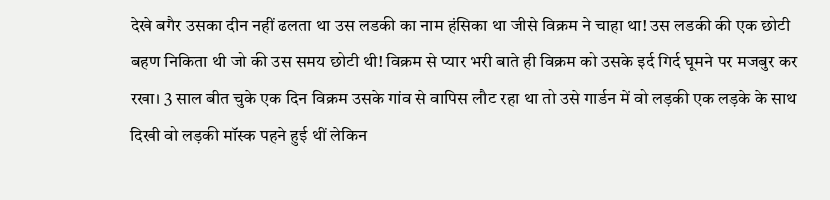देखे बगैर उसका दीन नहीं ढलता था उस लडकी का नाम हंसिका था जीसे विक्रम ने चाहा था! उस लडकी की एक छोटी बहण निकिता थी जो की उस समय छोटी थी! विक्रम से प्यार भरी बाते ही विक्रम को उसके इर्द गिर्द घूमने पर मजबुर कर रखा। 3 साल बीत चुके एक दिन विक्रम उसके गांव से वापिस लौट रहा था तो उसे गार्डन में वो लड़की एक लड़के के साथ दिखी वो लड़की मॉस्क पहने हुई थीं लेकिन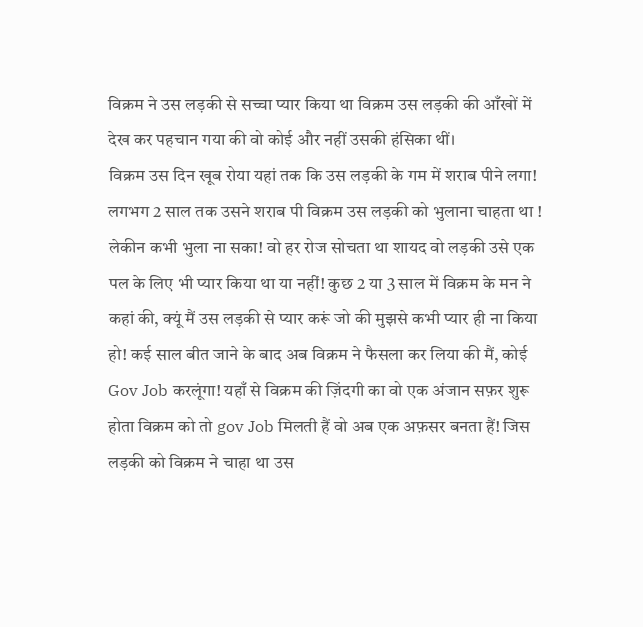विक्रम ने उस लड़की से सच्चा प्यार किया था विक्रम उस लड़की की आँखों में देख कर पहचान गया की वो कोई और नहीं उसकी हंसिका थीं।
विक्रम उस दिन खूब रोया यहां तक कि उस लड़की के गम में शराब पीने लगा! लगभग 2 साल तक उसने शराब पी विक्रम उस लड़की को भुलाना चाहता था ! लेकीन कभी भुला ना सका! वो हर रोज सोचता था शायद वो लड़की उसे एक पल के लिए भी प्यार किया था या नहीं! कुछ 2 या 3 साल में विक्रम के मन ने कहां की, क्यूं मैं उस लड़की से प्यार करूं जो की मुझसे कभी प्यार ही ना किया हो! कई साल बीत जाने के बाद अब विक्रम ने फैसला कर लिया की मैं, कोई Gov Job करलूंगा! यहाँ से विक्रम की ज़िंदगी का वो एक अंजान सफ़र शुरू होता विक्रम को तो gov Job मिलती हैं वो अब एक अफ़सर बनता हैं! जिस लड़की को विक्रम ने चाहा था उस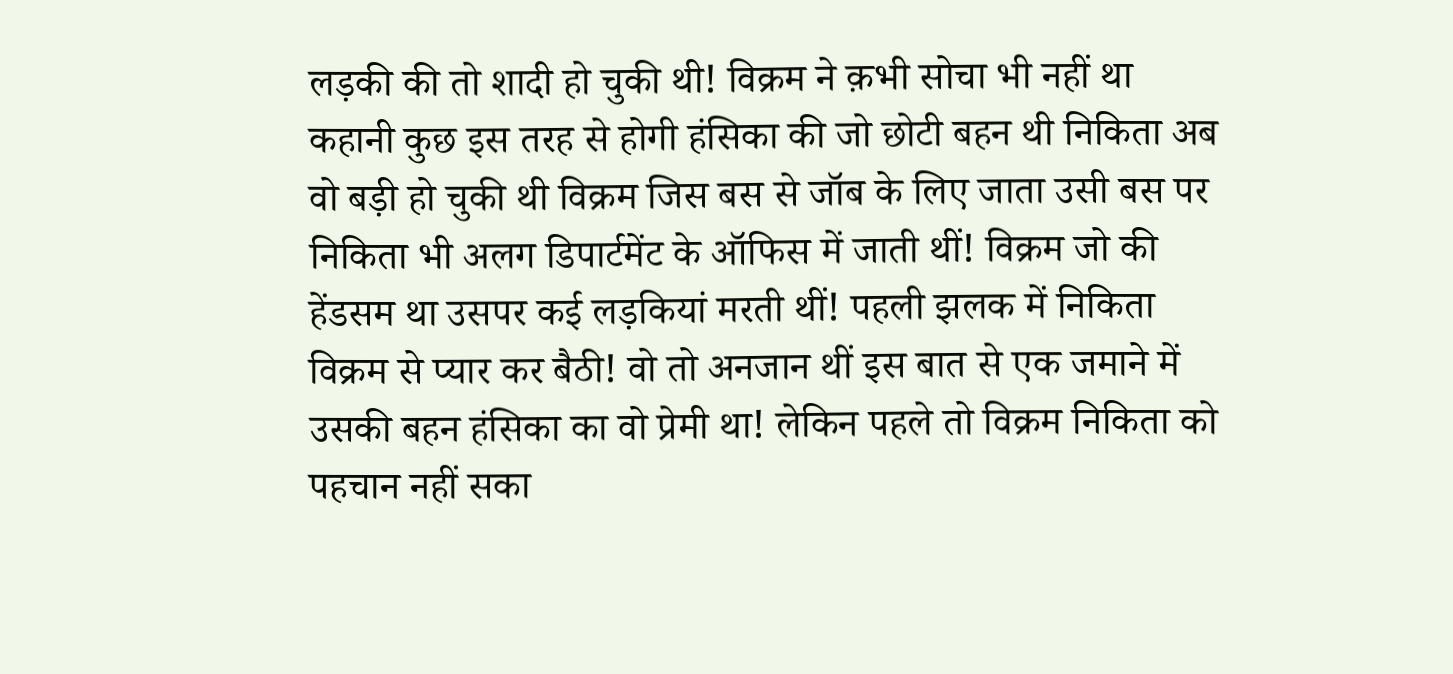लड़की की तो शादी हो चुकी थी! विक्रम ने क़भी सोचा भी नहीं था कहानी कुछ इस तरह से होगी हंसिका की जो छोटी बहन थी निकिता अब वो बड़ी हो चुकी थी विक्रम जिस बस से जॉब के लिए जाता उसी बस पर निकिता भी अलग डिपार्टमेंट के ऑफिस में जाती थीं! विक्रम जो की हेंडसम था उसपर कई लड़कियां मरती थीं! पहली झलक में निकिता विक्रम से प्यार कर बैठी! वो तो अनजान थीं इस बात से एक जमाने में उसकी बहन हंसिका का वो प्रेमी था! लेकिन पहले तो विक्रम निकिता को पहचान नहीं सका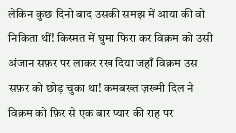लेकिन कुछ दिनो बाद उसकी समझ में आया की वो निकिता थीं! किस्मत में घुमा फिरा कर विक्रम को उसी अंजान सफ़र पर लाकर रख दिया जहाँ विक्रम उस सफ़र को छोड़ चुका था! कमबख्त ज़ख्मी दिल ने विक्रम को फ़िर से एक बार प्यार की राह पर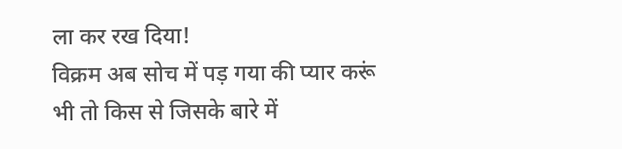ला कर रख दिया!
विक्रम अब सोच में पड़ गया की प्यार करूं भी तो किस से जिसके बारे में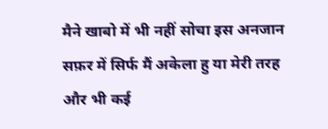मैने खाबो में भी नहीं सोचा इस अनजान सफ़र में सिर्फ मैं अकेला हु या मेरी तरह और भी कई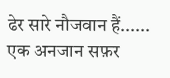ढेर सारे नौजवान हैं...... एक अनजान सफ़र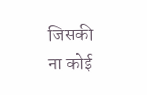जिसकी ना कोई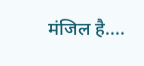मंजिल है....